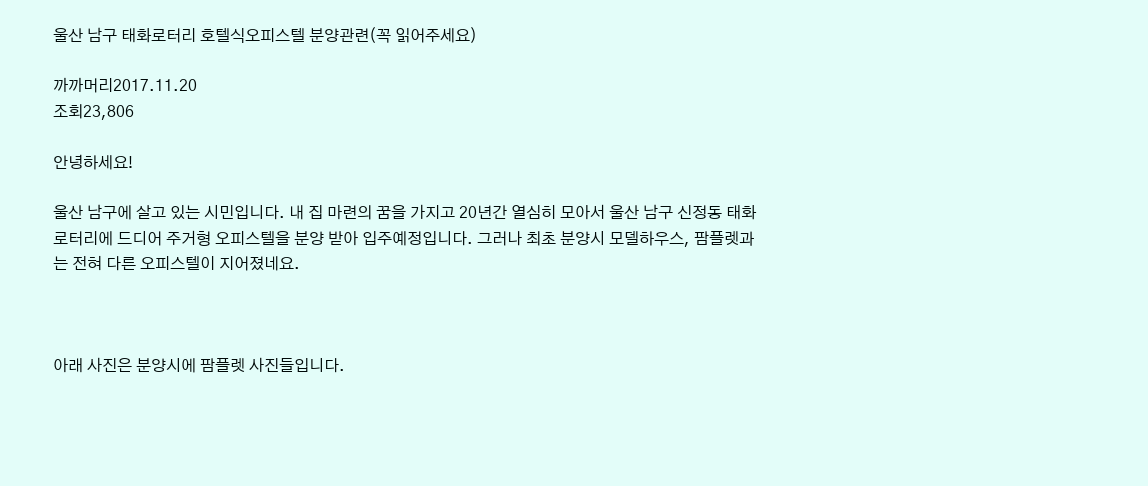울산 남구 태화로터리 호텔식오피스텔 분양관련(꼭 읽어주세요)

까까머리2017.11.20
조회23,806

안녕하세요!

울산 남구에 살고 있는 시민입니다. 내 집 마련의 꿈을 가지고 20년간 열심히 모아서 울산 남구 신정동 태화로터리에 드디어 주거형 오피스텔을 분양 받아 입주예정입니다. 그러나 최초 분양시 모델하우스, 팜플렛과는 전혀 다른 오피스텔이 지어졌네요.



아래 사진은 분양시에 팜플렛 사진들입니다.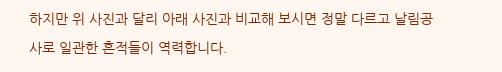하지만 위 사진과 달리 아래 사진과 비교해 보시면 정말 다르고 날림공사로 일관한 흔적들이 역력합니다.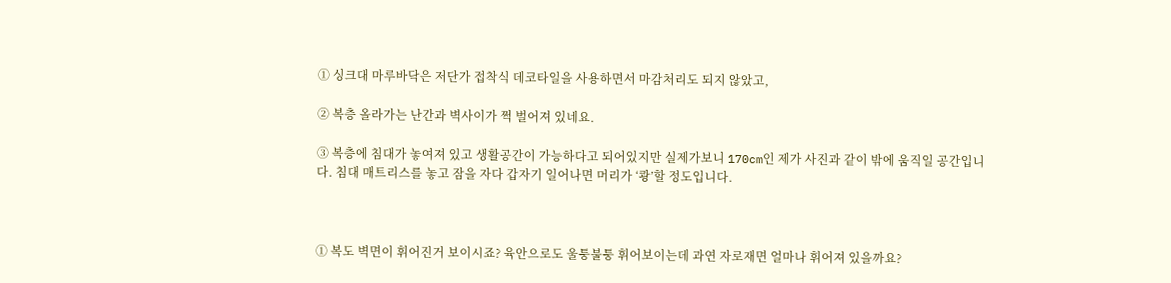① 싱크대 마루바닥은 저단가 접착식 데코타일을 사용하면서 마감처리도 되지 않았고,

② 복층 올라가는 난간과 벽사이가 쩍 벌어져 있네요.

③ 복층에 침대가 놓여져 있고 생활공간이 가능하다고 되어있지만 실제가보니 170cm인 제가 사진과 같이 밖에 움직일 공간입니다. 침대 매트리스를 놓고 잠을 자다 갑자기 일어나면 머리가 ‘쾅’할 정도입니다.



① 복도 벽면이 휘어진거 보이시죠? 육안으로도 울퉁불퉁 휘어보이는데 과연 자로재면 얼마나 휘어져 있을까요?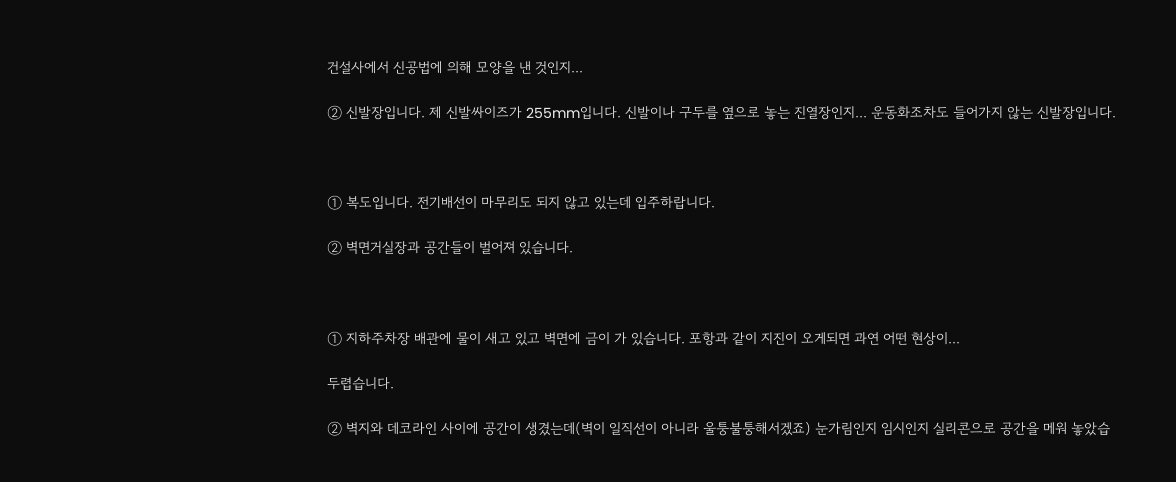건설사에서 신공법에 의해 모양을 낸 것인지...

② 신발장입니다. 제 신발싸이즈가 255mm입니다. 신발이나 구두를 옆으로 놓는 진열장인지... 운동화조차도 들어가지 않는 신발장입니다.



① 복도입니다. 전기배선이 마무리도 되지 않고 있는데 입주하랍니다.

② 벽면거실장과 공간들이 벌어져 있습니다.



① 지하주차장 배관에 물이 새고 있고 벽면에 금이 가 있습니다. 포항과 같이 지진이 오게되면 과연 어떤 현상이...

두렵습니다.

② 벽지와 데코라인 사이에 공간이 생겼는데(벽이 일직선이 아니라 울퉁불퉁해서겠죠) 눈가림인지 임시인지 실리콘으로 공간을 메워 놓았습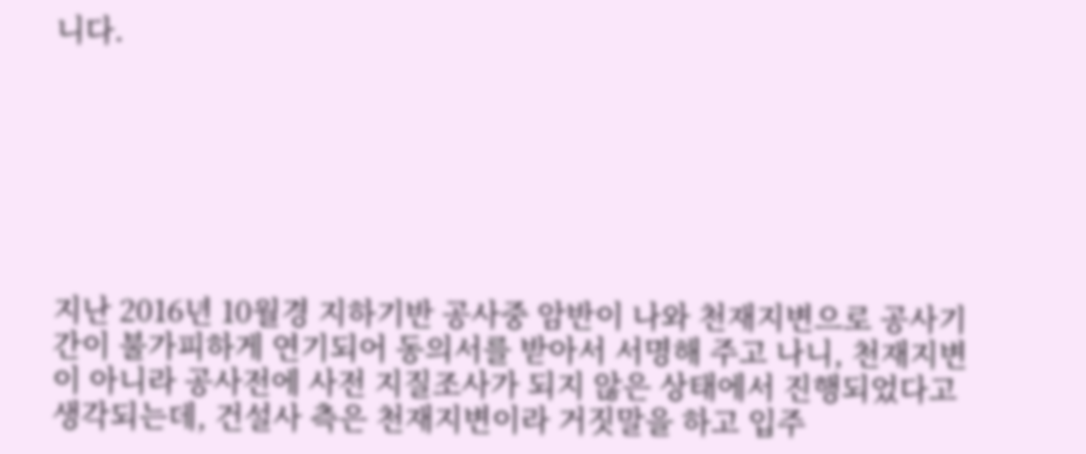니다.







지난 2016년 10월경 지하기반 공사중 암반이 나와 천재지변으로 공사기간이 불가피하게 연기되어 동의서를 받아서 서명해 주고 나니, 천재지변이 아니라 공사전에 사전 지질조사가 되지 않은 상태에서 진행되었다고 생각되는데, 건설사 측은 천재지변이라 거짓말을 하고 입주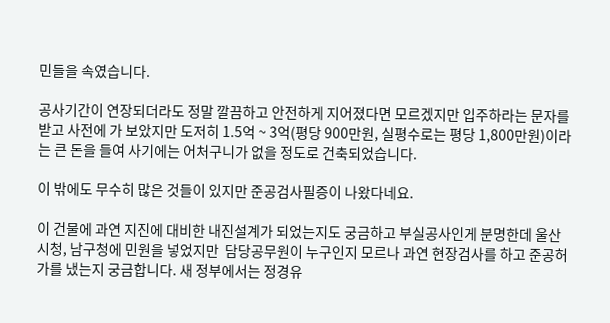민들을 속였습니다.

공사기간이 연장되더라도 정말 깔끔하고 안전하게 지어졌다면 모르겠지만 입주하라는 문자를 받고 사전에 가 보았지만 도저히 1.5억 ~ 3억(평당 900만원, 실평수로는 평당 1,800만원)이라는 큰 돈을 들여 사기에는 어처구니가 없을 정도로 건축되었습니다.

이 밖에도 무수히 많은 것들이 있지만 준공검사필증이 나왔다네요.

이 건물에 과연 지진에 대비한 내진설계가 되었는지도 궁금하고 부실공사인게 분명한데 울산 시청, 남구청에 민원을 넣었지만  담당공무원이 누구인지 모르나 과연 현장검사를 하고 준공허가를 냈는지 궁금합니다. 새 정부에서는 정경유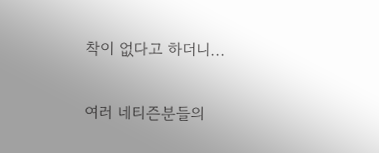착이 없다고 하더니...

여러 네티즌분들의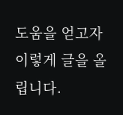도움을 얻고자 이렇게 글을 올립니다.